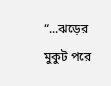“...ঝড়ের মুকুট পরে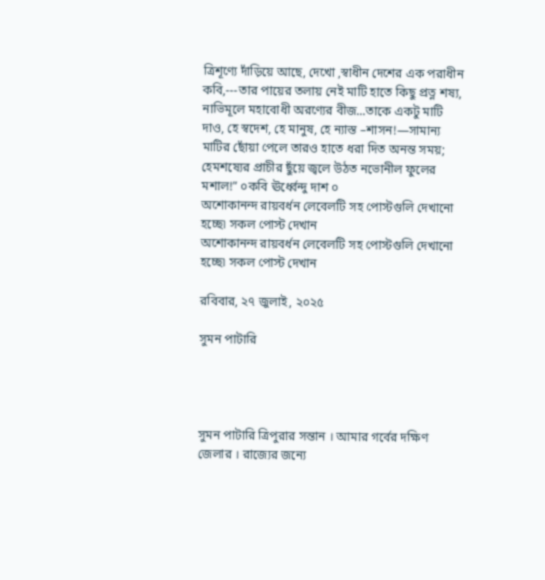ত্রিশূণ্যে দাঁড়িয়ে আছে, দেখো ,স্বাধীন দেশের এক পরাধীন কবি,---তার পায়ের তলায় নেই মাটি হাতে কিছু প্রত্ন শষ্য, নাভিমূলে মহাবোধী অরণ্যের বীজ...তাকে একটু মাটি দাও, হে স্বদেশ, হে মানুষ, হে ন্যাস্ত –শাসন!—সামান্য মাটির ছোঁয়া পেলে তারও হাতে ধরা দিত অনন্ত সময়; হেমশষ্যের প্রাচীর ছুঁয়ে জ্বলে উঠত নভোনীল ফুলের মশাল!” ০কবি ঊর্ধ্বেন্দু দাশ ০
অশোকানন্দ রায়বর্ধন লেবেলটি সহ পোস্টগুলি দেখানো হচ্ছে৷ সকল পোস্ট দেখান
অশোকানন্দ রায়বর্ধন লেবেলটি সহ পোস্টগুলি দেখানো হচ্ছে৷ সকল পোস্ট দেখান

রবিবার, ২৭ জুলাই, ২০২৫

সুমন পাটারি




সুমন পাটারি ত্রিপুরার সন্তান । আমার গর্বের দক্ষিণ জেলার । রাজ‍্যের জন‍্যে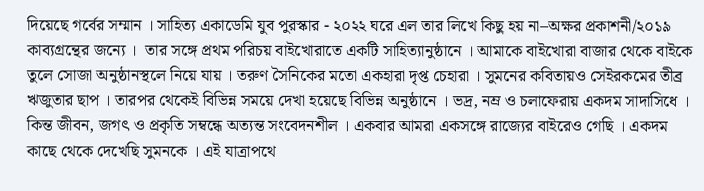দিয়েছে গর্বের সম্মান । সাহিত‍্য একাডেমি যুব পুরস্কার - ২০২২ ঘরে এল তার লিখে কিছু হয় না–অক্ষর প্রকাশনী/২০১৯  কাব‍্যগ্রন্থের জন‍্যে ।  তার সঙ্গে প্রথম পরিচয় বাইখোরাতে একটি সাহিত‍্যানুষ্ঠানে । আমাকে বাইখোরা বাজার থেকে বাইকে তুলে সোজা অনুষ্ঠানস্থলে নিয়ে যায় । তরুণ সৈনিকের মতো একহারা দৃপ্ত চেহারা । সুমনের কবিতায়ও সেইরকমের তীব্র ঋজুতার ছাপ । তারপর থেকেই বিভিন্ন সময়ে দেখা হয়েছে বিভিন্ন অনুষ্ঠানে । ভদ্র, নম্র ও চলাফেরায় একদম সাদাসিধে । কিন্ত জীবন, জগৎ ও প্রকৃতি সম্বন্ধে অত‍্যন্ত সংবেদনশীল । একবার আমরা একসঙ্গে রাজ‍্যের বাইরেও গেছি । একদম কাছে থেকে দেখেছি সুমনকে । এই যাত্রাপথে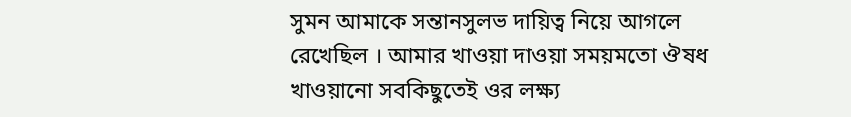সুমন আমাকে সন্তানসুলভ দায়িত্ব নিয়ে আগলে রেখেছিল । আমার খাওয়া দাওয়া সময়মতো ঔষধ খাওয়ানো সবকিছুতেই ওর লক্ষ‍্য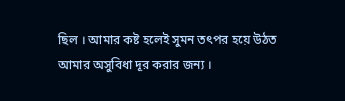ছিল । আমার কষ্ট হলেই সুমন তৎপর হয়ে উঠত আমার অসুবিধা দূর করার জন‍্য ।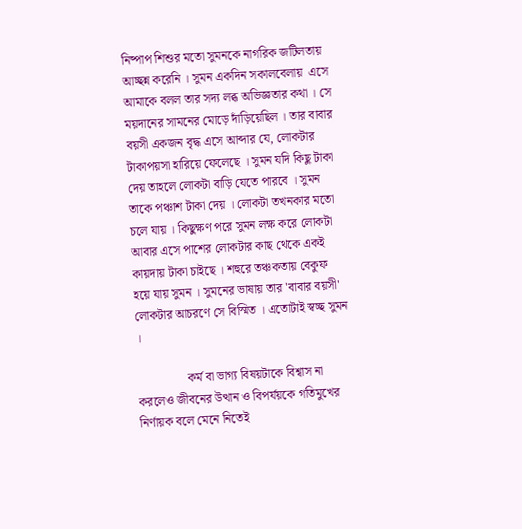নিষ্পাপ শিশুর মতো সুমনকে নাগরিক জটিলতায় আচ্ছন্ন করেনি । সুমন একদিন সকালবেলায়  এসে আমাকে বলল তার সদ‍্য লব্ধ অভিজ্ঞতার কথা । সে ময়দানের সামনের মোড়ে দাঁড়িয়েছিল । তার বাবার বয়সী একজন বৃদ্ধ এসে আব্দার যে, লোকটার টাকাপয়সা হারিয়ে ফেলেছে । সুমন যদি কিছু টাকা দেয় তাহলে লোকটা বাড়ি যেতে পারবে । সুমন তাকে পঞ্চাশ টাকা দেয় । লোকটা তখনকার মতো চলে যায় । কিছুক্ষণ পরে সুমন লক্ষ করে লোকটা আবার এসে পাশের লোকটার কাছ থেকে একই কায়দায় টাকা চাইছে । শহুরে তঞ্চকতায় বেকুফ হয়ে যায় সুমন । সুমনের ভাষায় তার 'বাবার বয়সী' লোকটার আচরণে সে বিস্মিত । এতোটাই স্বচ্ছ সুমন ।

                কর্ম বা ভাগ‍্য বিষয়টাকে বিশ্বাস না করলেও জীবনের উত্থান ও বিপর্যয়কে গতিমুখের নির্ণায়ক বলে মেনে নিতেই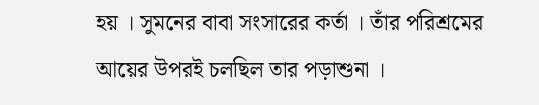হয় । সুমনের বাবা সংসারের কর্তা । তাঁর পরিশ্রমের আয়ের উপরই চলছিল তার পড়াশুনা ।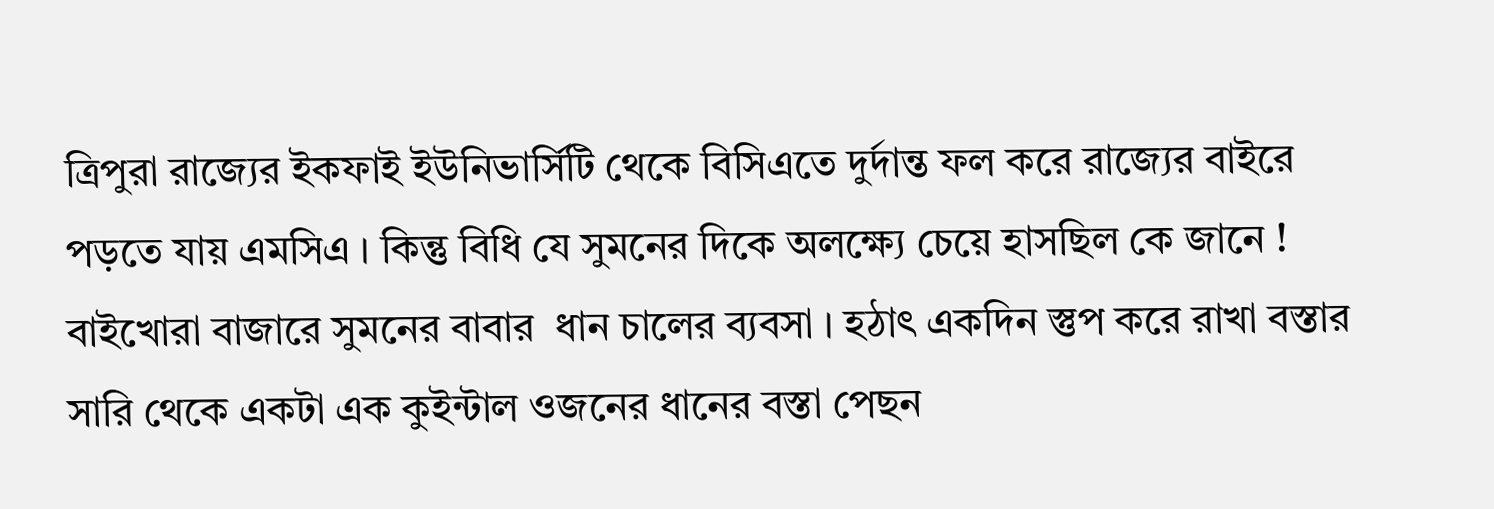ত্রিপুরা রাজ‍্যের ইকফাই ইউনিভার্সিটি থেকে বিসিএতে দুর্দান্ত ফল করে রাজ‍্যের বাইরে পড়তে যায় এমসিএ । কিন্তু বিধি যে সুমনের দিকে অলক্ষ‍্যে চেয়ে হাসছিল কে জানে ! বাইখোরা বাজারে সুমনের বাবার  ধান চালের ব‍্যবসা । হঠাৎ একদিন স্তুপ করে রাখা বস্তার সারি থেকে একটা এক কুইন্টাল ওজনের ধানের বস্তা পেছন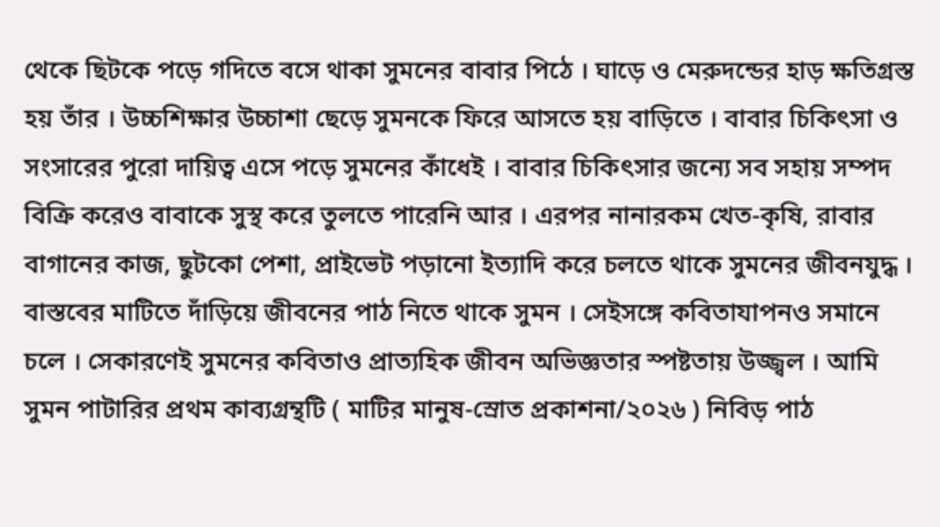থেকে ছিটকে পড়ে গদিতে বসে থাকা সুমনের বাবার পিঠে । ঘাড়ে ও মেরুদন্ডের হাড় ক্ষতিগ্রস্ত হয় তাঁর । উচ্চশিক্ষার উচ্চাশা ছেড়ে সুমনকে ফিরে আসতে হয় বাড়িতে । বাবার চিকিৎসা ও সংসারের পুরো দায়িত্ব এসে পড়ে সুমনের কাঁধেই । বাবার চিকিৎসার জন‍্যে সব সহায় সম্পদ বিক্রি করেও বাবাকে সুস্থ করে তুলতে পারেনি আর । এরপর নানারকম খেত-কৃষি, রাবার বাগানের কাজ, ছুটকো পেশা, প্রাইভেট পড়ানো ইত‍্যাদি করে চলতে থাকে সুমনের জীবনযুদ্ধ । বাস্তবের মাটিতে দাঁড়িয়ে জীবনের পাঠ নিতে থাকে সুমন । সেইসঙ্গে কবিতাযাপনও সমানে চলে । সেকারণেই সুমনের কবিতাও প্রাত‍্যহিক জীবন অভিজ্ঞতার স্পষ্টতায় উজ্জ্বল । আমি সুমন পাটারির প্রথম কাব‍্যগ্রন্থটি ( মাটির মানুষ-স্রোত প্রকাশনা/২০২৬ ) নিবিড় পাঠ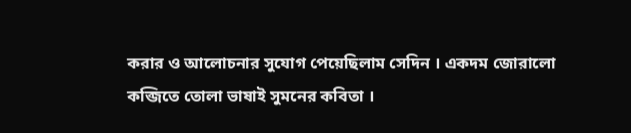করার ও আলোচনার সুযোগ পেয়েছিলাম সেদিন । একদম জোরালো কব্জিতে তোলা ভাষাই সুমনের কবিতা ।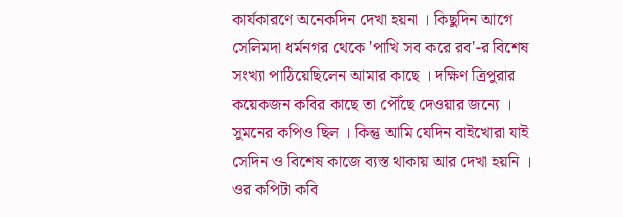কার্যকারণে অনেকদিন দেখা হয়না । কিছুদিন আগে সেলিমদা ধর্মনগর থেকে 'পাখি সব করে রব'-র বিশেষ সংখ‍্যা পাঠিয়েছিলেন আমার কাছে । দক্ষিণ ত্রিপুরার কয়েকজন কবির কাছে তা পৌঁছে দেওয়ার জন‍্যে । সুমনের কপিও ছিল । কিন্তু আমি যেদিন বাইখোরা যাই সেদিন ও বিশেষ কাজে ব‍্যস্ত থাকায় আর দেখা হয়নি । ওর কপিটা কবি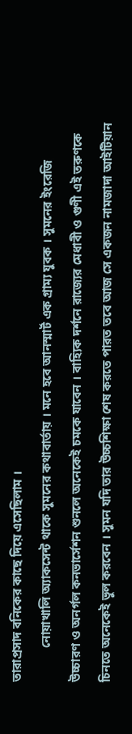তারাপ্রসাদ বনিকের কাছে দিয়ে এসেছিলাম ।
           নোয়াখালি অ্যাকসেন্ট থাকে সুমনের কথাবার্তায় । মনে হবে আনস্মার্ট এক গ্রাম‍্য যুবক । সুমনের ইংরেজি উচ্চারণ ও অনর্গল কনভার্সেশন শুনলে অনেকেই চমকে যাবেন । বাহ‍্যিক দর্শনে রাজ‍্যের মেধাবী ও গুণী এই তরুণকে চিনতে অনেকেই ভুল করবেন । সুমন যদি তার উচ্চশিক্ষা শেষ করতে পারত তবে আজ সে একজন নামজাদা আইটিয়ান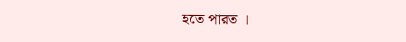হতে পারত ।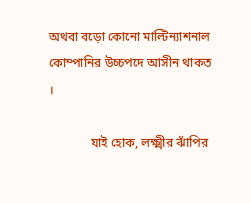অথবা বড়ো কোনো মাল্টিন‍্যাশনাল কোম্পানির উচ্চপদে আসীন থাকত ।

             যাই হোক, লক্ষ্মীর ঝাঁপির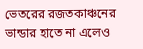ভেতরের রজতকাঞ্চনের ভান্ডার হাতে না এলেও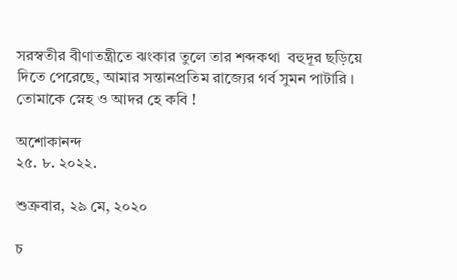সরস্বতীর বীণাতন্ত্রীতে ঝংকার তুলে তার শব্দকথা  বহুদূর ছড়িয়ে দিতে পেরেছে, আমার সন্তানপ্রতিম রাজ‍্যের গর্ব সুমন পাটারি । তোমাকে স্নেহ ও আদর হে কবি !

অশোকানন্দ
২৫. ৮. ২০২২.

শুক্রবার, ২৯ মে, ২০২০

চ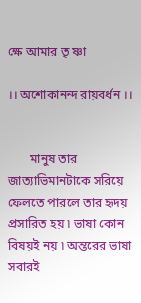ক্ষে আমার তৃ ষ্ণা

।। অশোকানন্দ রায়বর্ধন ।।


       মানুষ তার জাত্যাভিমানটাকে সরিয়ে ফেলতে পারলে তার হৃদয় প্রসারিত হয় ৷ ভাষা কোন বিষয়ই নয় ৷ অন্তরের ভাষা সবারই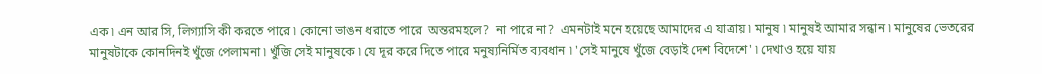এক ৷ এন আর সি, লিগ্যাসি কী করতে পারে ৷ কোনো ভাঙন ধরাতে পারে  অন্তরমহলে?  না পারে না?  এমনটাই মনে হয়েছে আমাদের এ যাত্রায় ৷ মানুষ ৷ মানুষই আমার সন্ধান ৷ মানুষের ভেতরের মানুষটাকে কোনদিনই খুঁজে পেলামনা ৷ খুঁজি সেই মানুষকে ৷ যে দূর করে দিতে পারে মনুষ্যনির্মিত ব্যবধান ৷ 'সেই মানুষে খুঁজে বেড়াই দেশ বিদেশে' ৷ দেখাও হয়ে যায়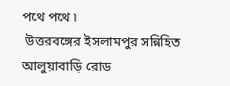পথে পথে ৷
 উত্তরবঙ্গের ইসলামপুর সন্নিহিত আলুয়াবাড়ি রোড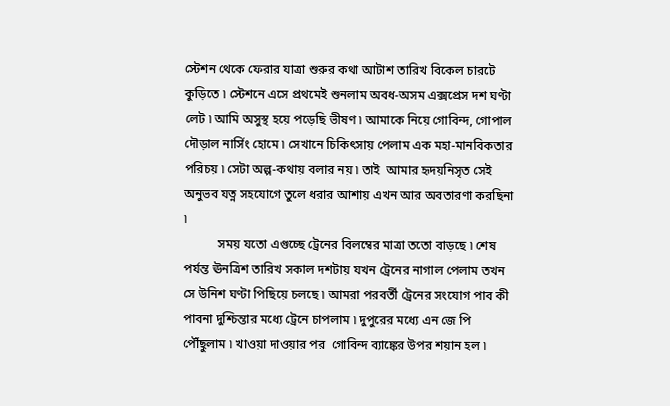স্টেশন থেকে ফেরার যাত্রা শুরুর কথা আটাশ তারিখ বিকেল চারটে কুড়িতে ৷ স্টেশনে এসে প্রথমেই শুনলাম অবধ-অসম এক্সপ্রেস দশ ঘণ্টা লেট ৷ আমি অসুস্থ হয়ে পড়েছি ভীষণ ৷ আমাকে নিয়ে গোবিন্দ, গোপাল দৌড়াল নার্সিং হোমে ৷ সেখানে চিকিৎসায় পেলাম এক মহা-মানবিকতার পরিচয় ৷ সেটা অল্প-কথায় বলার নয় ৷ তাই  আমার হৃদয়নিসৃত সেই অনুভব যত্ন সহযোগে তুলে ধরার আশায় এখন আর অবতারণা করছিনা ৷
           সময় যতো এগুচ্ছে ট্রেনের বিলম্বের মাত্রা ততো বাড়ছে ৷ শেষ পর্যন্ত ঊনত্রিশ তারিখ সকাল দশটায় যখন ট্রেনের নাগাল পেলাম তখন সে উনিশ ঘণ্টা পিছিয়ে চলছে ৷ আমরা পরবর্তী ট্রেনের সংযোগ পাব কী পাবনা দুশ্চিন্তার মধ্যে ট্রেনে চাপলাম ৷ দুপুরের মধ্যে এন জে পি পৌঁছুলাম ৷ খাওয়া দাওয়ার পর  গোবিন্দ ব্যাঙ্কের উপর শয়ান হল ৷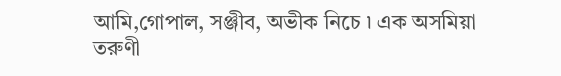আমি,গোপাল, সঞ্জীব, অভীক নিচে ৷ এক অসমিয়া তরুণী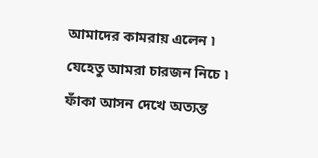আমাদের কামরায় এলেন ৷ যেহেতু আমরা চারজন নিচে ৷ ফাঁকা আসন দেখে অত্যন্ত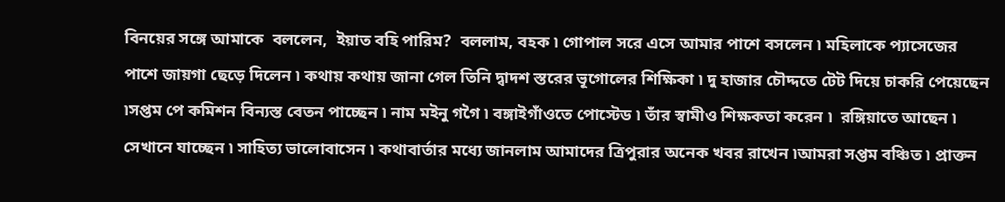বিনয়ের সঙ্গে আমাকে  বললেন,  ইয়াত বহি পারিম?  বললাম, বহক ৷ গোপাল সরে এসে আমার পাশে বসলেন ৷ মহিলাকে প্যাসেজের পাশে জায়গা ছেড়ে দিলেন ৷ কথায় কথায় জানা গেল তিনি দ্বাদশ স্তরের ভূগোলের শিক্ষিকা ৷ দু হাজার চৌদ্দতে টেট দিয়ে চাকরি পেয়েছেন ৷সপ্তম পে কমিশন বিন্যস্ত বেতন পাচ্ছেন ৷ নাম মইনু গগৈ ৷ বঙ্গাইগাঁওতে পোস্টেড ৷ তাঁর স্বামীও শিক্ষকতা করেন ৷  রঙ্গিয়াতে আছেন ৷ সেখানে যাচ্ছেন ৷ সাহিত্য ভালোবাসেন ৷ কথাবার্তার মধ্যে জানলাম আমাদের ত্রিপুরার অনেক খবর রাখেন ৷আমরা সপ্তম বঞ্চিত ৷ প্রাক্তন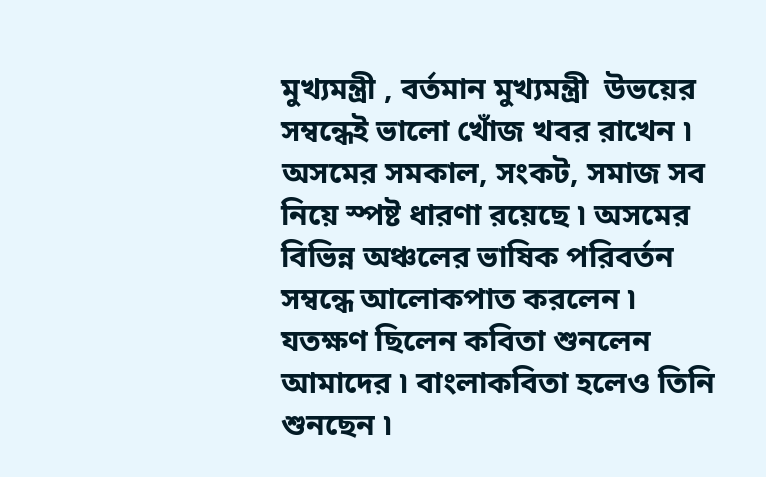মুখ্যমন্ত্রী , বর্তমান মুখ্যমন্ত্রী  উভয়ের সম্বন্ধেই ভালো খোঁজ খবর রাখেন ৷ অসমের সমকাল, সংকট, সমাজ সব নিয়ে স্পষ্ট ধারণা রয়েছে ৷ অসমের বিভিন্ন অঞ্চলের ভাষিক পরিবর্তন সম্বন্ধে আলোকপাত করলেন ৷ যতক্ষণ ছিলেন কবিতা শুনলেন আমাদের ৷ বাংলাকবিতা হলেও তিনি শুনছেন ৷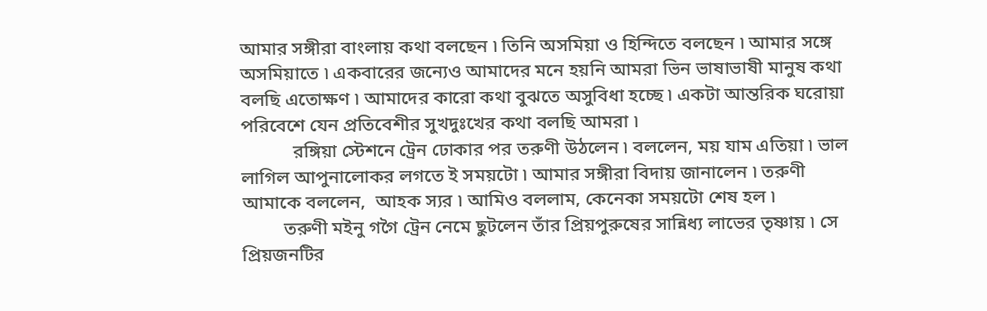আমার সঙ্গীরা বাংলায় কথা বলছেন ৷ তিনি অসমিয়া ও হিন্দিতে বলছেন ৷ আমার সঙ্গে অসমিয়াতে ৷ একবারের জন্যেও আমাদের মনে হয়নি আমরা ভিন ভাষাভাষী মানুষ কথা বলছি এতোক্ষণ ৷ আমাদের কারো কথা বুঝতে অসুবিধা হচ্ছে ৷ একটা আন্তরিক ঘরোয়া পরিবেশে যেন প্রতিবেশীর সুখদুঃখের কথা বলছি আমরা ৷
           রঙ্গিয়া স্টেশনে ট্রেন ঢোকার পর তরুণী উঠলেন ৷ বললেন, ময় যাম এতিয়া ৷ ভাল লাগিল আপুনালোকর লগতে ই সময়টো ৷ আমার সঙ্গীরা বিদায় জানালেন ৷ তরুণী আমাকে বললেন,  আহক স্যর ৷ আমিও বললাম, কেনেকা সময়টো শেষ হল ৷
         তরুণী মইনু গগৈ ট্রেন নেমে ছুটলেন তাঁর প্রিয়পুরুষের সান্নিধ্য লাভের তৃষ্ণায় ৷ সে প্রিয়জনটির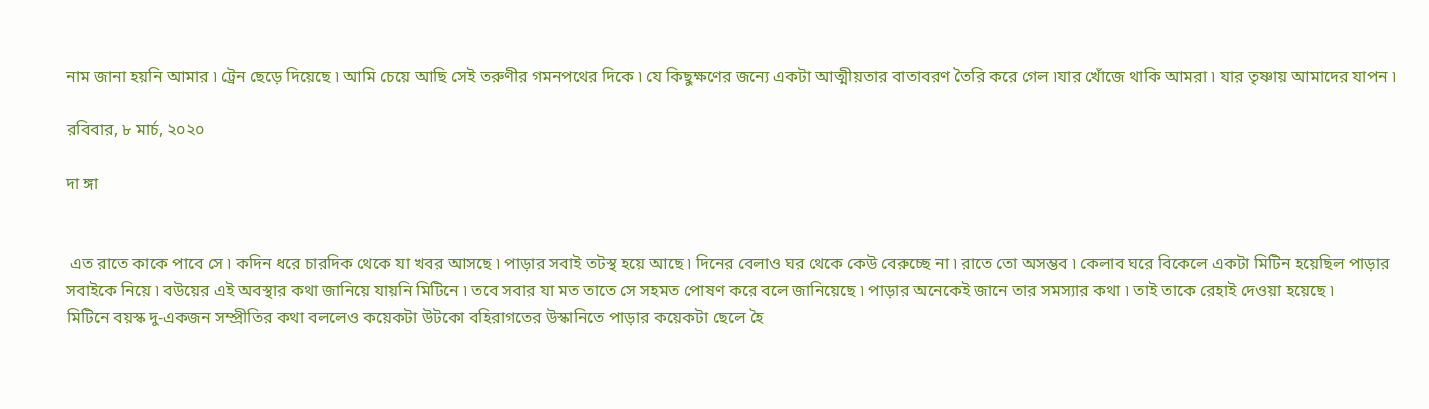নাম জানা হয়নি আমার ৷ ট্রেন ছেড়ে দিয়েছে ৷ আমি চেয়ে আছি সেই তরুণীর গমনপথের দিকে ৷ যে কিছুক্ষণের জন্যে একটা আত্মীয়তার বাতাবরণ তৈরি করে গেল ৷যার খোঁজে থাকি আমরা ৷ যার তৃষ্ণায় আমাদের যাপন ৷

রবিবার, ৮ মার্চ, ২০২০

দা ঙ্গা


 এত রাতে কাকে পাবে সে ৷ কদিন ধরে চারদিক থেকে যা খবর আসছে ৷ পাড়ার সবাই তটস্থ হয়ে আছে ৷ দিনের বেলাও ঘর থেকে কেউ বেরুচ্ছে না ৷ রাতে তো অসম্ভব ৷ কেলাব ঘরে বিকেলে একটা মিটিন হয়েছিল পাড়ার সবাইকে নিয়ে ৷ বউয়ের এই অবস্থার কথা জানিয়ে যায়নি মিটিনে ৷ তবে সবার যা মত তাতে সে সহমত পোষণ করে বলে জানিয়েছে ৷ পাড়ার অনেকেই জানে তার সমস্যার কথা ৷ তাই তাকে রেহাই দেওয়া হয়েছে ৷
মিটিনে বয়স্ক দু-একজন সম্প্রীতির কথা বললেও কয়েকটা উটকো বহিরাগতের উস্কানিতে পাড়ার কয়েকটা ছেলে হৈ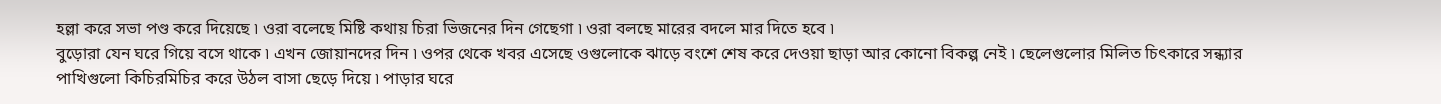হল্লা করে সভা পণ্ড করে দিয়েছে ৷ ওরা বলেছে মিষ্টি কথায় চিরা ভিজনের দিন গেছেগা ৷ ওরা বলছে মারের বদলে মার দিতে হবে ৷
বুড়োরা যেন ঘরে গিয়ে বসে থাকে ৷ এখন জোয়ানদের দিন ৷ ওপর থেকে খবর এসেছে ওগুলোকে ঝাড়ে বংশে শেষ করে দেওয়া ছাড়া আর কোনো বিকল্প নেই ৷ ছেলেগুলোর মিলিত চিৎকারে সন্ধ্যার পাখিগুলো কিচিরমিচির করে উঠল বাসা ছেড়ে দিয়ে ৷ পাড়ার ঘরে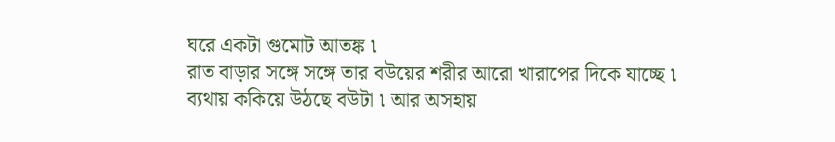ঘরে একটা গুমোট আতঙ্ক ৷
রাত বাড়ার সঙ্গে সঙ্গে তার বউয়ের শরীর আরো খারাপের দিকে যাচ্ছে ৷ ব্যথায় ককিয়ে উঠছে বউটা ৷ আর অসহায়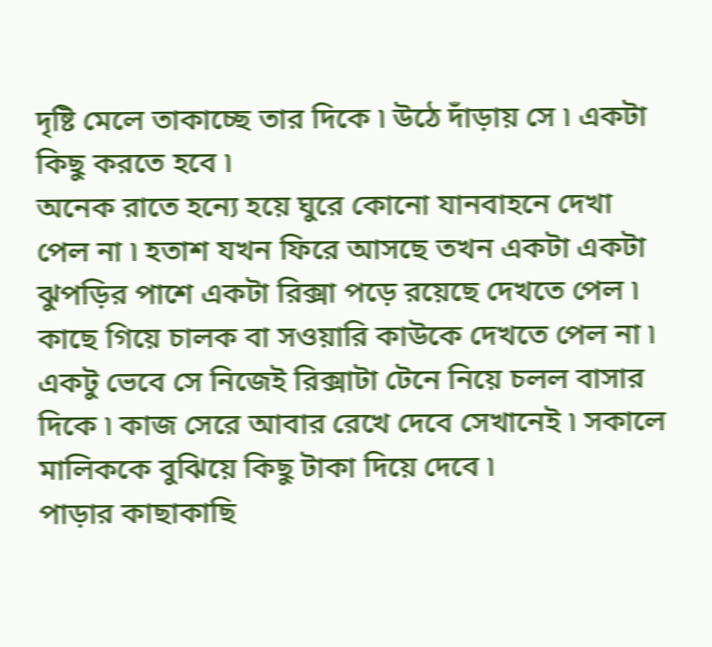দৃষ্টি মেলে তাকাচ্ছে তার দিকে ৷ উঠে দাঁড়ায় সে ৷ একটা কিছু করতে হবে ৷
অনেক রাতে হন্যে হয়ে ঘুরে কোনো যানবাহনে দেখা পেল না ৷ হতাশ যখন ফিরে আসছে তখন একটা একটা ঝুপড়ির পাশে একটা রিক্সা পড়ে রয়েছে দেখতে পেল ৷ কাছে গিয়ে চালক বা সওয়ারি কাউকে দেখতে পেল না ৷ একটু ভেবে সে নিজেই রিক্সাটা টেনে নিয়ে চলল বাসার দিকে ৷ কাজ সেরে আবার রেখে দেবে সেখানেই ৷ সকালে মালিককে বুঝিয়ে কিছু টাকা দিয়ে দেবে ৷
পাড়ার কাছাকাছি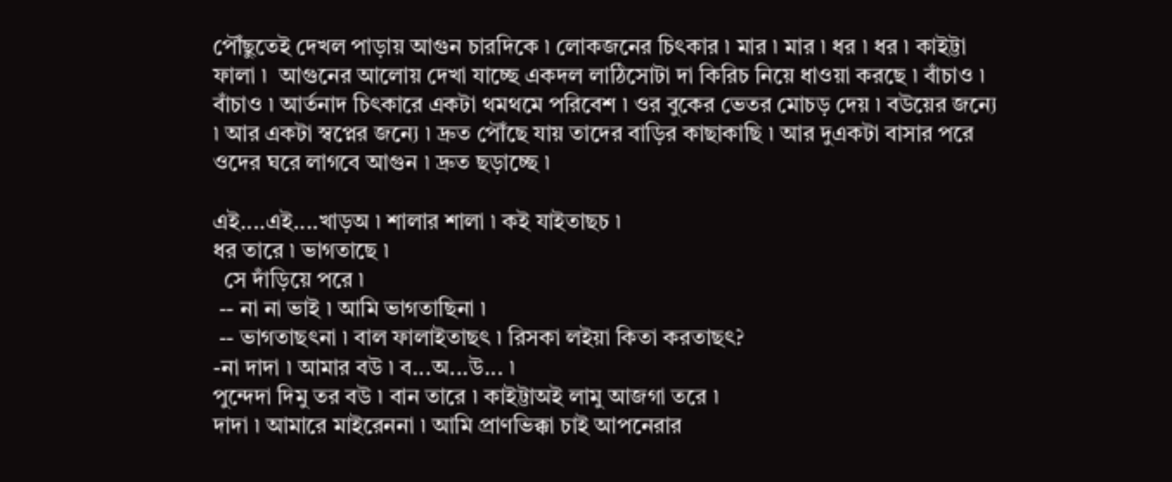পৌঁছুতেই দেখল পাড়ায় আগুন চারদিকে ৷ লোকজনের চিৎকার ৷ মার ৷ মার ৷ ধর ৷ ধর ৷ কাইট্টা ফালা ৷  আগুনের আলোয় দেখা যাচ্ছে একদল লাঠিসোটা দা কিরিচ নিয়ে ধাওয়া করছে ৷ বাঁচাও ৷ বাঁচাও ৷ আর্তনাদ চিৎকারে একটা থমথমে পরিবেশ ৷ ওর বুকের ভেতর মোচড় দেয় ৷ বউয়ের জন্যে ৷ আর একটা স্বপ্নের জন্যে ৷ দ্রুত পৌঁছে যায় তাদের বাড়ির কাছাকাছি ৷ আর দুএকটা বাসার পরে ওদের ঘরে লাগবে আগুন ৷ দ্রুত ছড়াচ্ছে ৷

এই....এই....খাড়অ ৷ শালার শালা ৷ কই যাইতাছচ ৷
ধর তারে ৷ ভাগতাছে ৷
  সে দাঁড়িয়ে পরে ৷
 -- না না ভাই ৷ আমি ভাগতাছিনা ৷
 -- ভাগতাছৎনা ৷ বাল ফালাইতাছৎ ৷ রিসকা লইয়া কিতা করতাছৎ?
-না দাদা ৷ আমার বউ ৷ ব...অ...উ... ৷
পুন্দেদা দিমু তর বউ ৷ বান তারে ৷ কাইট্টাঅই লামু আজগা তরে ৷
দাদা ৷ আমারে মাইরেননা ৷ আমি প্রাণভিক্কা চাই আপনেরার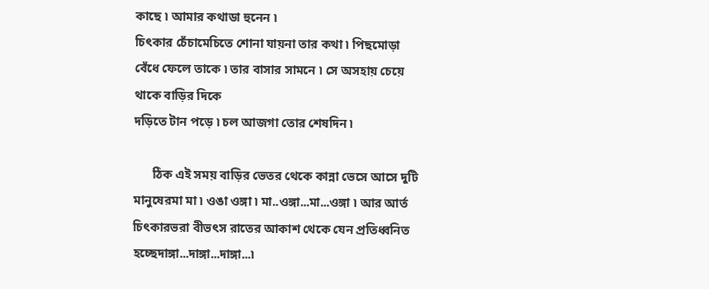কাছে ৷ আমার কথাডা হুনেন ৷
চিৎকার চেঁচামেচিতে শোনা যায়না তার কথা ৷ পিছমোড়া বেঁধে ফেলে তাকে ৷ তার বাসার সামনে ৷ সে অসহায় চেয়ে থাকে বাড়ির দিকে
দড়িতে টান পড়ে ৷ চল আজগা তোর শেষদিন ৷

      ঠিক এই সময় বাড়ির ভেতর থেকে কান্না ভেসে আসে দুটি মানুষেরমা মা ৷ ওঙা ওঙ্গা ৷ মা..ওঙ্গা...মা...ওঙ্গা ৷ আর আর্ত চিৎকারভরা বীভৎস রাতের আকাশ থেকে যেন প্রতিধ্বনিত হচ্ছেদাঙ্গা...দাঙ্গা...দাঙ্গা...৷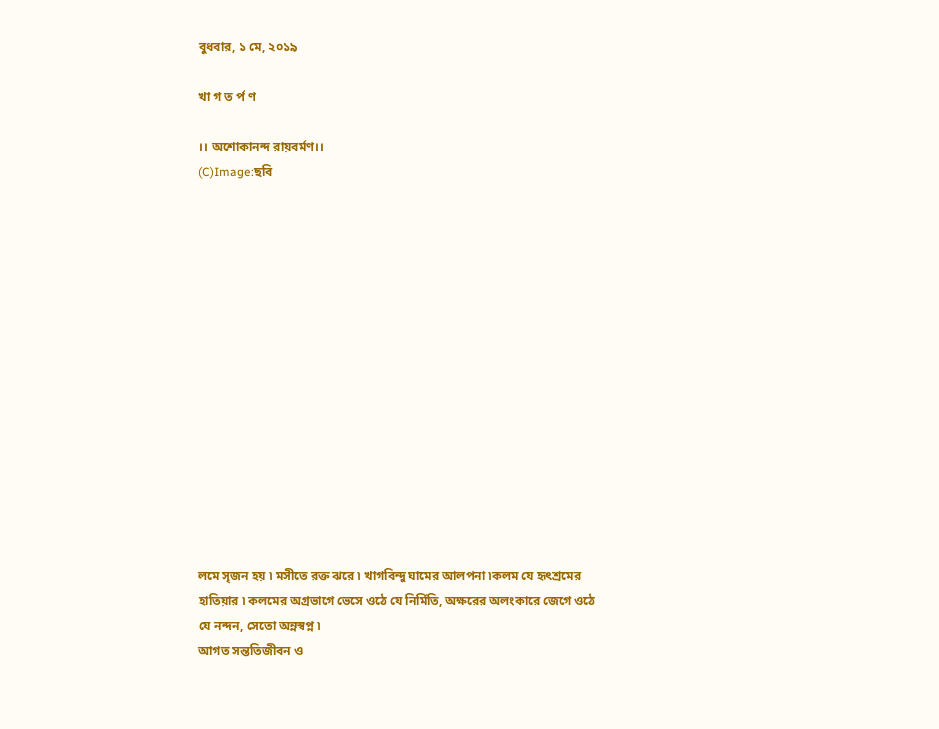বুধবার, ১ মে, ২০১৯

খা গ ত র্প ণ

।। অশোকানন্দ রায়বর্মণ।।
(C)Image:ছবি















লমে সৃজন হয় ৷ মসীতে রক্ত ঝরে ৷ খাগবিন্দু ঘামের আলপনা ৷কলম যে হৃৎশ্রমের হাতিয়ার ৷ কলমের অগ্রভাগে ভেসে ওঠে যে নির্মিতি, অক্ষরের অলংকারে জেগে ওঠে যে নন্দন, সেতো অন্নস্বপ্ন ৷
আগত সন্ততিজীবন ও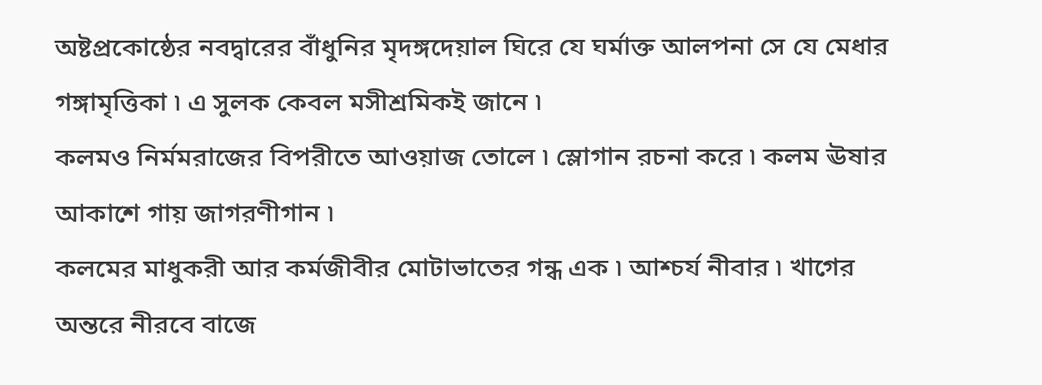অষ্টপ্রকোষ্ঠের নবদ্বারের বাঁধুনির মৃদঙ্গদেয়াল ঘিরে যে ঘর্মাক্ত আলপনা সে যে মেধার গঙ্গামৃত্তিকা ৷ এ সুলক কেবল মসীশ্রমিকই জানে ৷
কলমও নির্মমরাজের বিপরীতে আওয়াজ তোলে ৷ স্লোগান রচনা করে ৷ কলম ঊষার আকাশে গায় জাগরণীগান ৷
কলমের মাধুকরী আর কর্মজীবীর মোটাভাতের গন্ধ এক ৷ আশ্চর্য নীবার ৷ খাগের অন্তরে নীরবে বাজে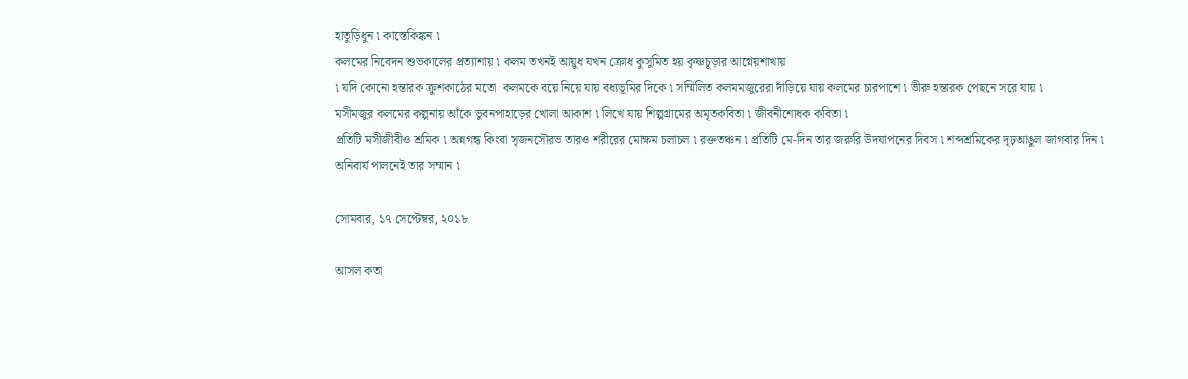হাতুড়িধুন ৷ কাস্তেকিঙ্কন ৷
কলমের নিবেদন শুভকালের প্রত্যাশায় ৷ কলম তখনই আয়ুধ যখন ক্রোধ কুসুমিত হয় কৃষ্ণচূড়ার আগ্নেয়শাখায়
৷ যদি কোনো হন্তারক ক্রুশকাঠের মতো  কলমকে বয়ে নিয়ে যায় বধ্যভূমির দিকে ৷ সম্মিলিত কলমমজুরেরা দাঁড়িয়ে যায় কলমের চারপাশে ৷ ভীরু হন্তারক পেছনে সরে যায় ৷
মসীমজুর কলমের কল্পনায় আঁকে ভুবনপাহাড়ের খোলা আকাশ ৷ লিখে যায় শিল্পগ্রামের অমৃতকবিতা ৷ জীবনীশোধক কবিতা ৷
প্রতিটি মসীজীবীও শ্রমিক ৷ অন্নগন্ধ কিংবা সৃজনসৌরভ তারও শরীরের মোক্ষম চলাচল ৷ রক্ততঞ্চন ৷ প্রতিটি মে-দিন তার জরুরি উদযাপনের দিবস ৷ শব্দশ্রমিকের দৃঢ়আঙুল জাগবার দিন ৷ অনিবার্য পালনেই তার সম্মান ৷

সোমবার, ১৭ সেপ্টেম্বর, ২০১৮

আসল কতা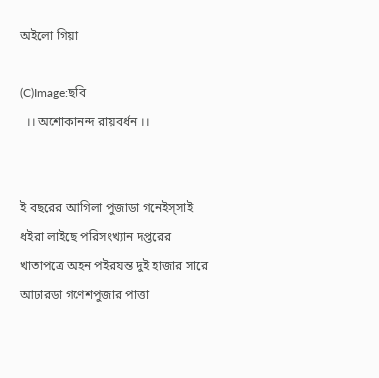অইলো গিয়া

(C)Image:ছবি
  ।। অশোকানন্দ রায়বর্ধন ।।


ই বছরের আগিলা পুজাডা গনেইস্সাই ধইরা লাইছে পরিসংখ্যান দপ্তরের খাতাপত্রে অহন পইরযন্ত দুই হাজার সারে আঢারডা গণেশপুজার পাত্তা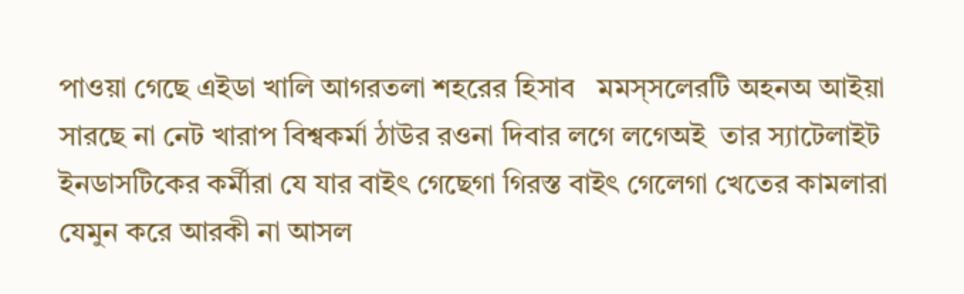পাওয়া গেছে এইডা খালি আগরতলা শহরের হিসাব   মমস্সলেরটি অহনঅ আইয়া সারছে না নেট খারাপ বিশ্বকর্মা ঠাউর রওনা দিবার লগে লগেঅই  তার স্যাটেলাইট ইনডাসটিকের কর্মীরা যে যার বাইৎ গেছেগা গিরস্ত বাইৎ গেলেগা খেতের কামলারা যেমুন করে আরকী না আসল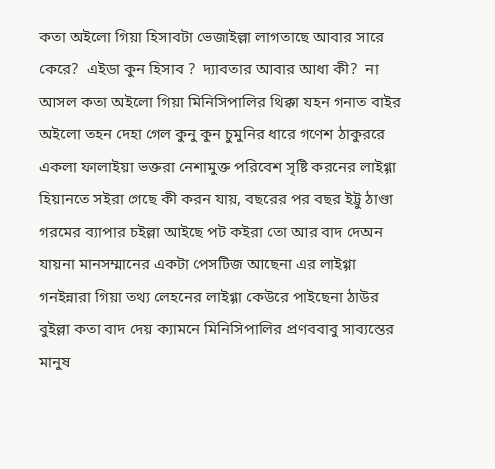কতা অইলো গিয়া হিসাবটা ভেজাইল্লা লাগতাছে আবার সারে কেরে?  এইডা কুন হিসাব ?  দ্যাবতার আবার আধা কী?  না আসল কতা অইলো গিয়া মিনিসিপালির থিক্কা যহন গনাত বাইর অইলো তহন দেহা গেল কুনু কুন চুমুনির ধারে গণেশ ঠাকুররে একলা ফালাইয়া ভক্তরা নেশামুক্ত পরিবেশ সৃষ্টি করনের লাইগ্গা হিয়ানতে সইরা গেছে কী করন যায়, বছরের পর বছর ইট্টু ঠাণ্ডা গরমের ব্যাপার চইল্লা আইছে পট কইরা তো আর বাদ দেঅন যায়না মানসম্মানের একটা পেসটিজ আছেনা এর লাইগ্গা গনইন্নারা গিয়া তথ্য লেহনের লাইগ্গা কেউরে পাইছেনা ঠাউর বুইল্লা কতা বাদ দেয় ক্যামনে মিনিসিপালির প্রণববাবু সাব্যস্তের মানুষ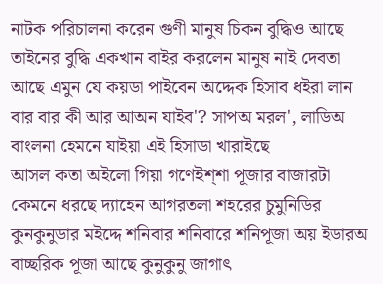নাটক পরিচালনা করেন গুণী মানুষ চিকন বুদ্ধিও আছে তাইনের বুদ্ধি একখান বাইর করলেন মানুষ নাই দেবতা আছে এমুন যে কয়ডা পাইবেন অদ্দেক হিসাব ধইরা লান বার বার কী আর আঅন যাইব'? সাপঅ মরল', লাডিঅ বাংলনা হেমনে যাইয়া এই হিসাডা খারাইছে
আসল কতা অইলো গিয়া গণেইশ্শা পূজার বাজারটা কেমনে ধরছে দ্যাহেন আগরতলা শহরের চুমুনিডির কুনকুনুডার মইদ্দে শনিবার শনিবারে শনিপূজা অয় ইডারঅ বাচ্ছরিক পূজা আছে কুনুকুনু জাগাৎ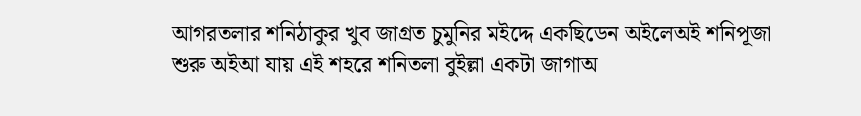আগরতলার শনিঠাকুর খুব জাগ্রত চুমুনির মইদ্দে একছিডেন অইলেঅই শনিপূজা শুরু অইআ যায় এই শহরে শনিতলা বুইল্লা একটা জাগাঅ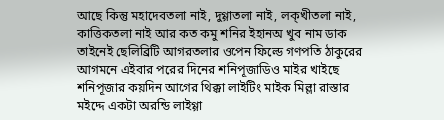আছে কিন্তু মহাদেবতলা নাই, দুগ্গাতলা নাই, লক্খীতলা নাই, কাত্তিকতলা নাই আর কত কমু শনির ইহানঅ খুব নাম ডাক তাইনেই ছেলিব্রিটি আগরতলার ওপেন ফিল্ডে গণপতি ঠাকুরের আগমনে এইবার পরের দিনের শনিপূজাডিও মাইর খাইছে শনিপূজার কয়দিন আগের থিক্কা লাইটিং মাইক মিল্লা রাস্তার মইদ্দে একটা অরন্ডি লাইগ্গা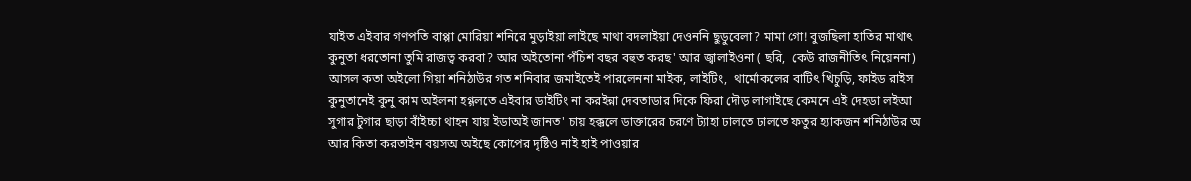যাইত এইবার গণপতি বাপ্পা মোরিয়া শনিরে মুড়াইয়া লাইছে মাথা বদলাইয়া দেওননি ছুডুবেলা? মামা গো! বুজছিলা হাতির মাথাৎ কুনুতা ধরতোনা তুমি রাজত্ব করবা? আর অইতোনা পঁচিশ বছর বহুত করছ' আর জ্বালাইওনা ( ছরি,  কেউ রাজনীতিৎ নিয়েননা)  আসল কতা অইলো গিয়া শনিঠাউর গত শনিবার জমাইতেই পারলেননা মাইক, লাইটিং,  থার্মোকলের বাটিৎ খিচুড়ি, ফাইড রাইস কুনুতানেই কুনু কাম অইলনা হগ্গলতে এইবার ডাইটিং না করইন্না দেবতাডার দিকে ফিরা দৌড় লাগাইছে কেমনে এই দেহডা লইআ সুগার টুগার ছাড়া বাঁইচ্চা থাহন যায় ইডাঅই জানত' চায় হক্কলে ডাক্তারের চরণে ট্যাহা ঢালতে ঢালতে ফতুর হ্যাকজন শনিঠাউর অ আর কিতা করতাইন বয়সঅ অইছে কোপের দৃষ্টিও নাই হাই পাওয়ার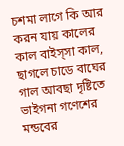চশমা লাগে কি আর করন যায় কালের কাল বাইস্সা কাল,  ছাগলে চাডে বাঘের গাল আবছা দৃষ্টিতে  ভাইগনা গণেশের মন্ডবের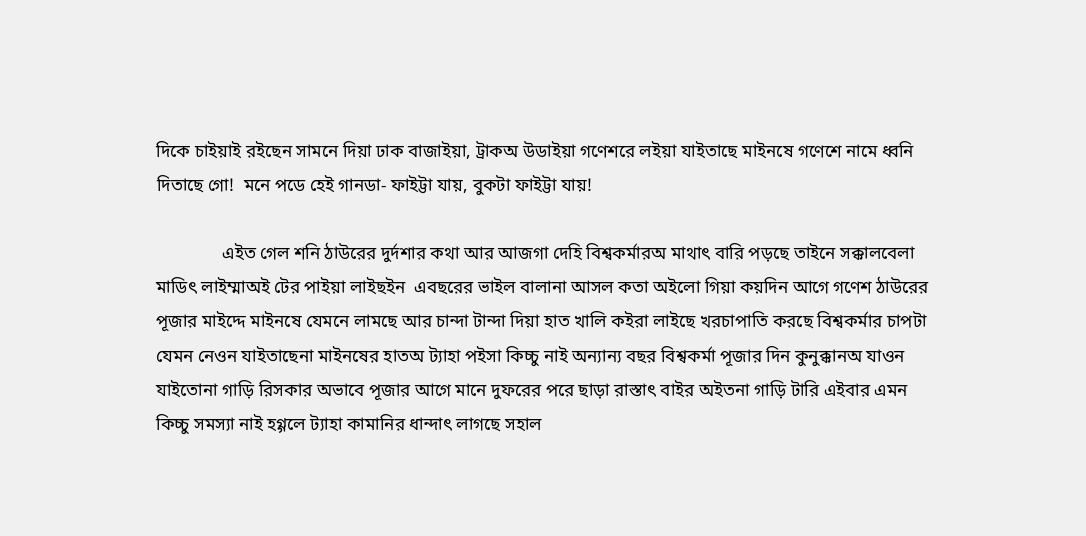দিকে চাইয়াই রইছেন সামনে দিয়া ঢাক বাজাইয়া, ট্রাকঅ উডাইয়া গণেশরে লইয়া যাইতাছে মাইনষে গণেশে নামে ধ্বনি দিতাছে গো!  মনে পডে হেই গানডা- ফাইট্টা যায়, বুকটা ফাইট্টা যায়!

               এইত গেল শনি ঠাউরের দুর্দশার কথা আর আজগা দেহি বিশ্বকর্মারঅ মাথাৎ বারি পড়ছে তাইনে সক্কালবেলা মাডিৎ লাইম্মাঅই টের পাইয়া লাইছইন  এবছরের ভাইল বালানা আসল কতা অইলো গিয়া কয়দিন আগে গণেশ ঠাউরের পূজার মাইদ্দে মাইনষে যেমনে লামছে আর চান্দা টান্দা দিয়া হাত খালি কইরা লাইছে খরচাপাতি করছে বিশ্বকর্মার চাপটা যেমন নেওন যাইতাছেনা মাইনষের হাতঅ ট্যাহা পইসা কিচ্চু নাই অন্যান্য বছর বিশ্বকর্মা পূজার দিন কুনুক্কানঅ যাওন যাইতোনা গাড়ি রিসকার অভাবে পূজার আগে মানে দুফরের পরে ছাড়া রাস্তাৎ বাইর অইতনা গাড়ি টারি এইবার এমন কিচ্চু সমস্যা নাই হগ্গলে ট্যাহা কামানির ধান্দাৎ লাগছে সহাল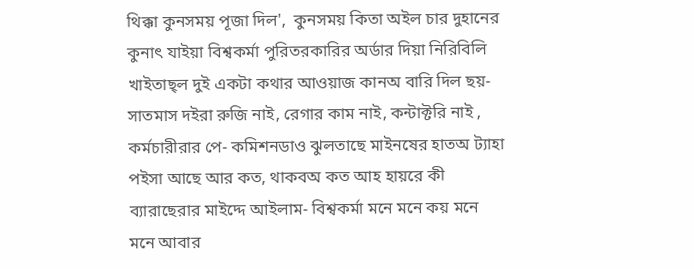থিক্কা কুনসময় পূজা দিল',  কুনসময় কিতা অইল চার দুহানের  কুনাৎ যাইয়া বিশ্বকর্মা পুরিতরকারির অর্ডার দিয়া নিরিবিলি খাইতাছ্ল দুই একটা কথার আওয়াজ কানঅ বারি দিল ছয়-সাতমাস দইরা রুজি নাই, রেগার কাম নাই, কন্টাক্টরি নাই , কর্মচারীরার পে- কমিশনডাও ঝুলতাছে মাইনষের হাতঅ ট্যাহা পইসা আছে আর কত, থাকবঅ কত আহ হায়রে কী ব্যারাছেরার মাইদ্দে আইলাম- বিশ্বকর্মা মনে মনে কয় মনে মনে আবার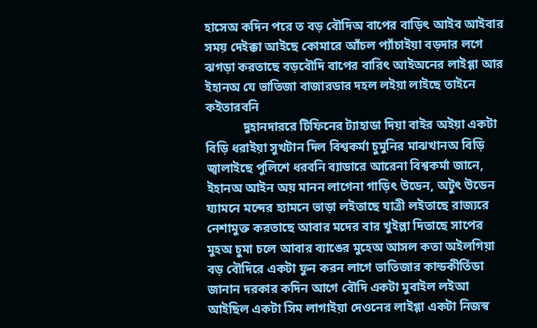হাসেঅ কদিন পরে ত বড় বৌদিঅ বাপের বাড়িৎ আইব আইবার সময় দেইক্কা আইছে কোমারে আঁচল প্যাঁচাইয়া বড়দার লগে ঝগড়া করতাছে বড়বৌদি বাপের বারিৎ আইঅনের লাইগ্গা আর ইহানঅ যে ভাতিজা বাজারডার দহল লইয়া লাইছে তাইনে কইতারবনি
            দুহানদাররে টিফিনের ট্যাহাডা দিয়া বাইর অইয়া একটা বিড়ি ধরাইয়া সুখটান দিল বিশ্বকর্মা চুমুনির মাঝখানঅ বিড়ি জ্বালাইছে পুলিশে ধরবনি ব্যাডারে আরেনা বিশ্বকর্মা জানে, ইহানঅ আইন অয় মানন লাগেনা গাড়িৎ উডেন, অটুৎ উডেন য্যামনে মন্দের হ্যামনে ভাড়া লইতাছে যাত্রী লইতাছে রাজ্যরে নেশামুক্ত করতাছে আবার মদের বার খুইল্লা দিতাছে সাপের মুহঅ চুমা চলে আবার ব্যাঙের মুহেঅ আসল কতা অইলগিয়া বড় বৌদিরে একটা ফুন করন লাগে ভাতিজার কান্ডকীর্তিডা জানান দরকার কদিন আগে বৌদি একটা মুবাইল লইআ আইছিল একটা সিম লাগাইয়া দেওনের লাইগ্গা একটা নিজস্ব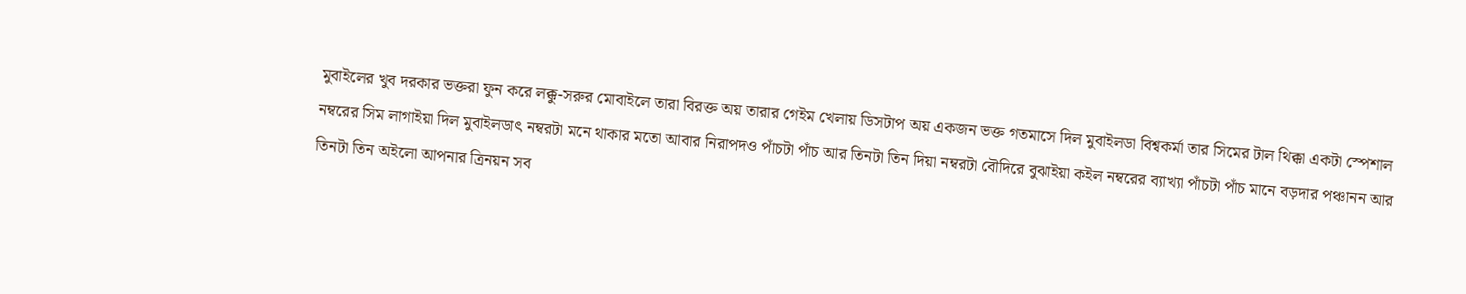মুবাইলের খুব দরকার ভক্তরা ফুন করে লক্কু-সরুর মোবাইলে তারা বিরক্ত অয় তারার গেইম খেলায় ডিসটাপ অয় একজন ভক্ত গতমাসে দিল মুবাইলডা বিশ্বকর্মা তার সিমের টাল থিক্কা একটা স্পেশাল নম্বরের সিম লাগাইয়া দিল মুবাইলডাৎ নম্বরটা মনে থাকার মতো আবার নিরাপদও পাঁচটা পাঁচ আর তিনটা তিন দিয়া নম্বরটা বৌদিরে বুঝাইয়া কইল নম্বরের ব্যাখ্যা পাঁচটা পাঁচ মানে বড়দার পঞ্চানন আর তিনটা তিন অইলো আপনার ত্রিনয়ন সব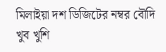মিলাইয়া দশ ডিজিটের নম্বর বৌদি খুব খুশি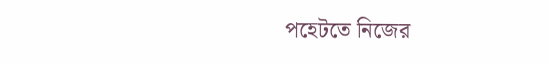পহেটতে নিজের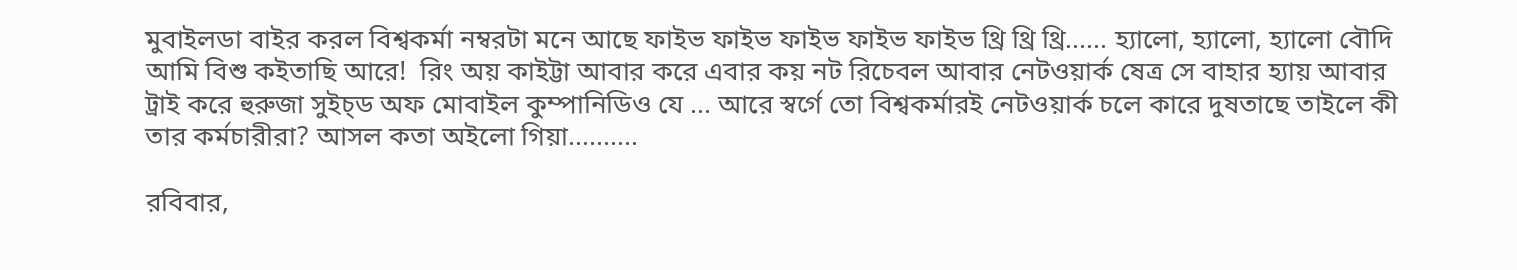মুবাইলডা বাইর করল বিশ্বকর্মা নম্বরটা মনে আছে ফাইভ ফাইভ ফাইভ ফাইভ ফাইভ থ্রি থ্রি থ্রি...... হ্যালো, হ্যালো, হ্যালো বৌদি আমি বিশু কইতাছি আরে!  রিং অয় কাইট্টা আবার করে এবার কয় নট রিচেবল আবার নেটওয়ার্ক ষেত্র সে বাহার হ্যায় আবার ট্রাই করে হুরুজা সুইচ্ড অফ মোবাইল কুম্পানিডিও যে ... আরে স্বর্গে তো বিশ্বকর্মারই নেটওয়ার্ক চলে কারে দুষতাছে তাইলে কী তার কর্মচারীরা? আসল কতা অইলো গিয়া..........

রবিবার,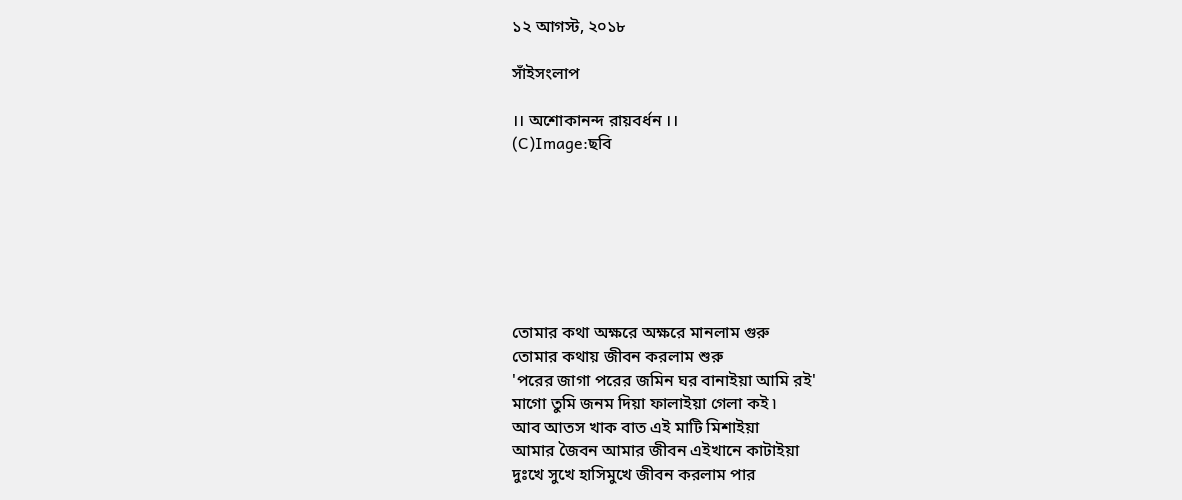১২ আগস্ট, ২০১৮

সাঁইসংলাপ

।। অশোকানন্দ রায়বর্ধন ।।
(C)Image:ছবি







তোমার কথা অক্ষরে অক্ষরে মানলাম গুরু
তোমার কথায় জীবন করলাম শুরু
'পরের জাগা পরের জমিন ঘর বানাইয়া আমি রই'
মাগো তুমি জনম দিয়া ফালাইয়া গেলা কই ৷
আব আতস খাক বাত এই মাটি মিশাইয়া
আমার জৈবন আমার জীবন এইখানে কাটাইয়া
দুঃখে সুখে হাসিমুখে জীবন করলাম পার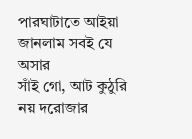পারঘাটাতে আইয়া জানলাম সবই যে অসার
সাঁই গো, আট কুঠুরি নয় দরোজার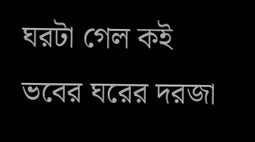ঘরটা গেল কই
ভবের ঘরের দরজা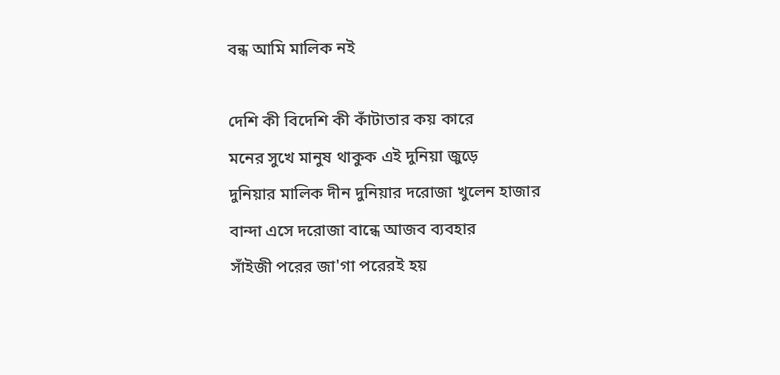বন্ধ আমি মালিক নই

দেশি কী বিদেশি কী কাঁটাতার কয় কারে
মনের সুখে মানুষ থাকুক এই দুনিয়া জুড়ে
দুনিয়ার মালিক দীন দুনিয়ার দরোজা খুলেন হাজার
বান্দা এসে দরোজা বান্ধে আজব ব্যবহার
সাঁইজী পরের জা'গা পরেরই হয়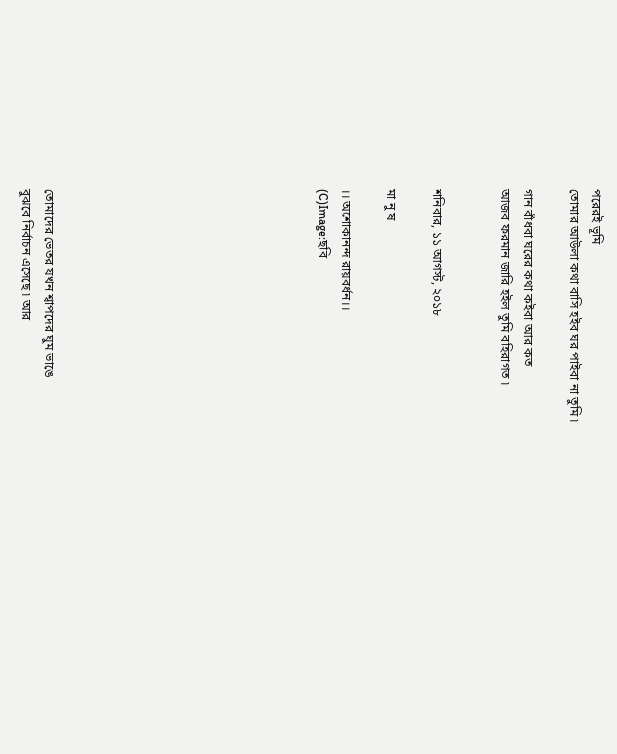পরেরই ভূমি
তোমার আউলা কথা বাসি হইব ঘর পাইবা না তুমি ৷

গান বাঁধবা ঘরের কথা কইবা আর কত
আজব ফরমান জারি হইল তুমি বহিরাগত ৷


শনিবার, ১১ আগস্ট, ২০১৮

মা নু ষ

।। অশোকানন্দ রায়বর্ধন।।
(C)Image:ছবি











তোমাদের ভেতর যখন শ্বাপদের ঘুম ভাঙে
বুঝবে নির্বাচন এসেছে ৷ আর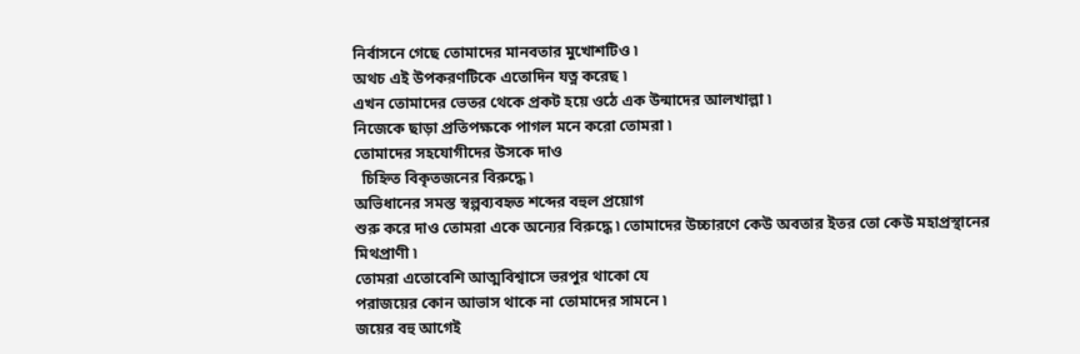নির্বাসনে গেছে তোমাদের মানবতার মুখোশটিও ৷
অথচ এই উপকরণটিকে এতোদিন যত্ন করেছ ৷
এখন তোমাদের ভেতর থেকে প্রকট হয়ে ওঠে এক উন্মাদের আলখাল্লা ৷
নিজেকে ছাড়া প্রতিপক্ষকে পাগল মনে করো তোমরা ৷
তোমাদের সহযোগীদের উসকে দাও
  চিহ্নিত বিকৃতজনের বিরুদ্ধে ৷
অভিধানের সমস্ত স্বল্পব্যবহৃত শব্দের বহুল প্রয়োগ
শুরু করে দাও তোমরা একে অন্যের বিরুদ্ধে ৷ তোমাদের উচ্চারণে কেউ অবতার ইতর তো কেউ মহাপ্রস্থানের মিথপ্রাণী ৷
তোমরা এতোবেশি আত্মবিশ্বাসে ভরপুর থাকো যে
পরাজয়ের কোন আভাস থাকে না তোমাদের সামনে ৷
জয়ের বহু আগেই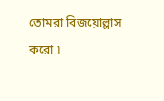তোমরা বিজয়োল্লাস করো ৷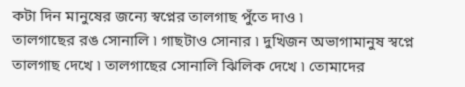কটা দিন মানুষের জন্যে স্বপ্নের তালগাছ পুঁতে দাও ৷
তালগাছের রঙ সোনালি ৷ গাছটাও সোনার ৷ দুখিজন অভাগামানুষ স্বপ্নে তালগাছ দেখে ৷ তালগাছের সোনালি ঝিলিক দেখে ৷ তোমাদের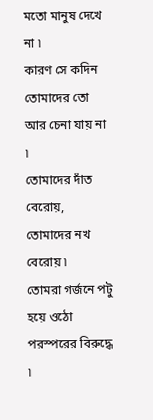মতো মানুষ দেখে না ৷
কারণ সে কদিন তোমাদের তো আর চেনা যায় না ৷
তোমাদের দাঁত বেরোয়, তোমাদের নখ বেরোয় ৷
তোমরা গর্জনে পটু হয়ে ওঠো পরস্পরের বিরুদ্ধে ৷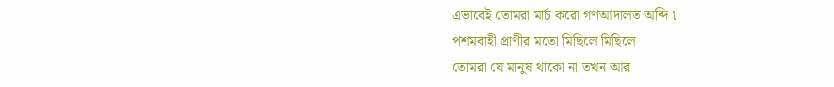এভাবেই তোমরা মার্চ করো গণআদালত অব্দি ৷
পশমবাহী প্রাণীর মতো মিছিলে মিছিলে
তোমরা যে মানুষ থাকো না তখন আর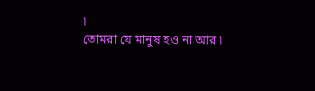৷
তোমরা যে মানুষ হও না আর ৷